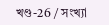খণ্ড-26 / সংখ্যা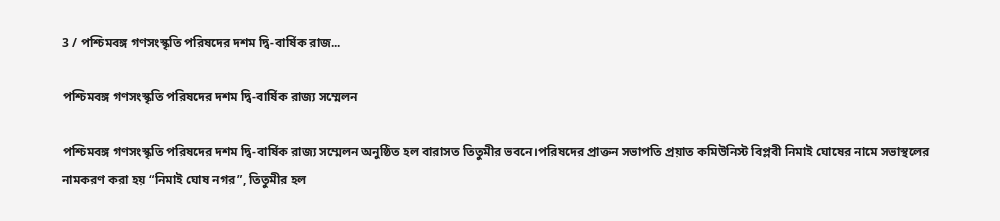3 / পশ্চিমবঙ্গ গণসংস্কৃতি পরিষদের দশম দ্বি-বার্ষিক রাজ...

পশ্চিমবঙ্গ গণসংস্কৃতি পরিষদের দশম দ্বি-বার্ষিক রাজ্য সম্মেলন

পশ্চিমবঙ্গ গণসংস্কৃতি পরিষদের দশম দ্বি-বার্ষিক রাজ্য সম্মেলন অনুষ্ঠিত হল বারাসত তিতুমীর ভবনে।পরিষদের প্রাক্তন সভাপতি প্রয়াত কমিউনিস্ট বিপ্লবী নিমাই ঘোষের নামে সভাস্থলের নামকরণ করা হয় “নিমাই ঘোষ নগর”, তিতুমীর হল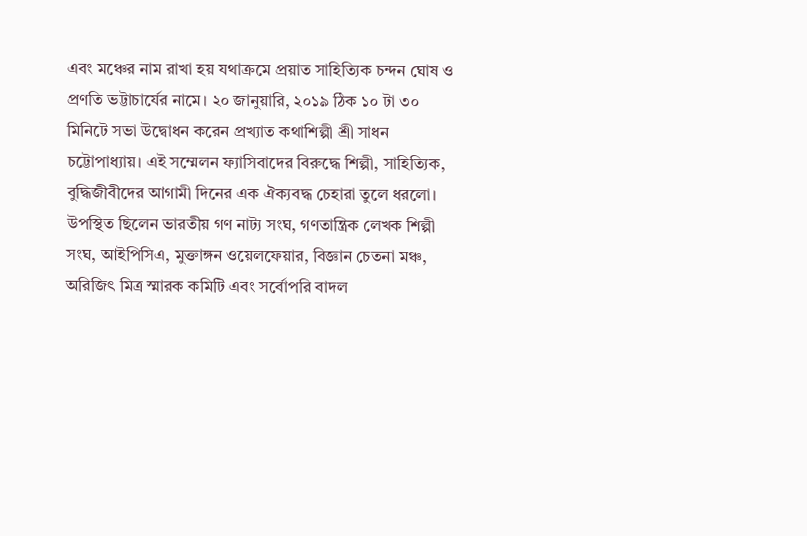এবং মঞ্চের নাম রাখা হয় যথাক্রমে প্রয়াত সাহিত্যিক চন্দন ঘোষ ও প্রণতি ভট্টাচার্যের নামে। ২০ জানুয়ারি, ২০১৯ ঠিক ১০ টা ৩০ মিনিটে সভা উদ্বোধন করেন প্রখ্যাত কথাশিল্পী শ্রী সাধন চট্টোপাধ্যায়। এই সম্মেলন ফ্যাসিবাদের বিরুদ্ধে শিল্পী, সাহিত্যিক, বুদ্ধিজীবীদের আগামী দিনের এক ঐক্যবদ্ধ চেহারা তুলে ধরলো। উপস্থিত ছিলেন ভারতীয় গণ নাট্য সংঘ, গণতান্ত্রিক লেখক শিল্পী সংঘ, আইপিসিএ, মুক্তাঙ্গন ওয়েলফেয়ার, বিজ্ঞান চেতনা মঞ্চ, অরিজিৎ মিত্র স্মারক কমিটি এবং সর্বোপরি বাদল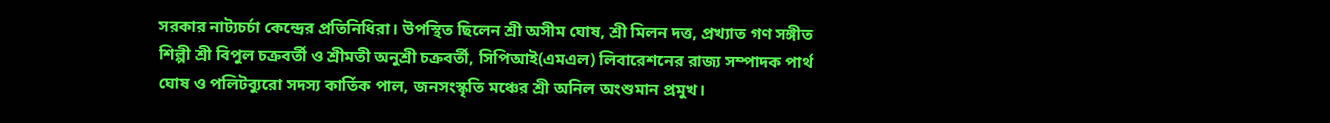সরকার নাট্যচর্চা কেন্দ্রের প্রতিনিধিরা। উপস্থিত ছিলেন শ্রী অসীম ঘোষ, শ্রী মিলন দত্ত, প্রখ্যাত গণ সঙ্গীত শিল্পী শ্রী বিপুল চক্রবর্তী ও শ্রীমতী অনুশ্রী চক্রবর্তী, সিপিআই(এমএল) লিবারেশনের রাজ্য সম্পাদক পার্থ ঘোষ ও পলিটব্যুরো সদস্য কার্তিক পাল, জনসংস্কৃতি মঞ্চের শ্রী অনিল অংশুমান প্রমুখ।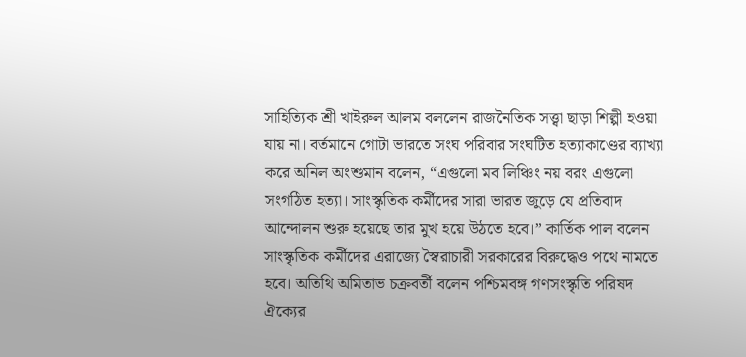সাহিত্যিক শ্রী খাইরুল আলম বললেন রাজনৈতিক সত্ত্বা ছাড়া শিল্পী হওয়া যায় না। বর্তমানে গোটা ভারতে সংঘ পরিবার সংঘটিত হত্যাকাণ্ডের ব্যাখ্যা করে অনিল অংশুমান বলেন, “এগুলো মব লিঞ্চিং নয় বরং এগুলো সংগঠিত হত্যা। সাংস্কৃতিক কর্মীদের সারা ভারত জুড়ে যে প্রতিবাদ আন্দোলন শুরু হয়েছে তার মুখ হয়ে উঠতে হবে।” কার্তিক পাল বলেন সাংস্কৃতিক কর্মীদের এরাজ্যে স্বৈরাচারী সরকারের বিরুদ্ধেও পথে নামতে হবে। অতিথি অমিতাভ চক্রবর্তী বলেন পশ্চিমবঙ্গ গণসংস্কৃতি পরিষদ ঐক্যের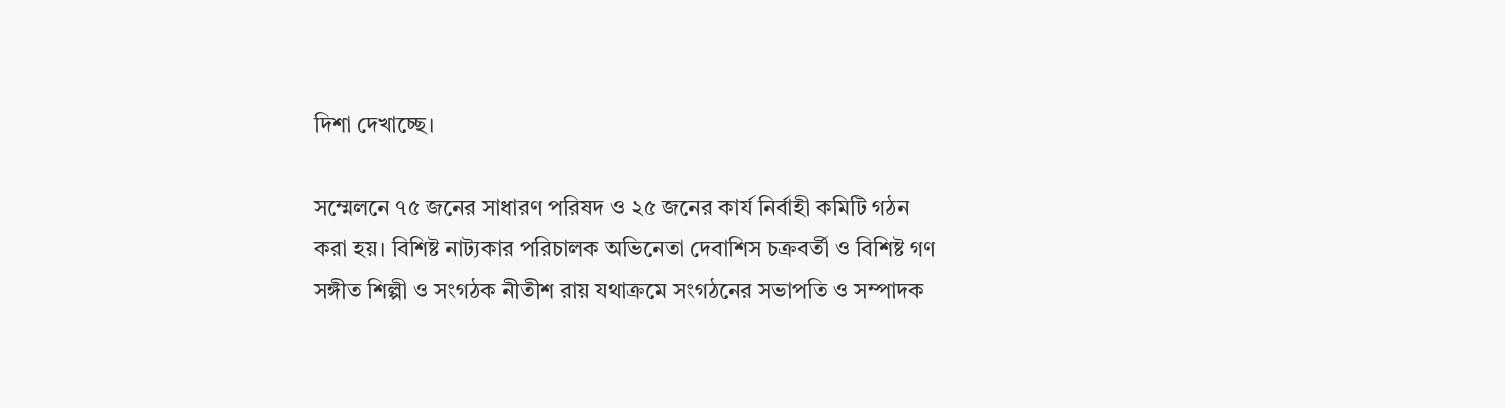দিশা দেখাচ্ছে।

সম্মেলনে ৭৫ জনের সাধারণ পরিষদ ও ২৫ জনের কার্য নির্বাহী কমিটি গঠন করা হয়। বিশিষ্ট নাট্যকার পরিচালক অভিনেতা দেবাশিস চক্রবর্তী ও বিশিষ্ট গণ সঙ্গীত শিল্পী ও সংগঠক নীতীশ রায় যথাক্রমে সংগঠনের সভাপতি ও সম্পাদক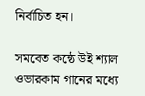নির্বাচিত হন।

সমবেত কন্ঠে উই শ্যাল ওভারকাম গানের মধ্যে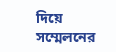দিয়ে সম্মেলনের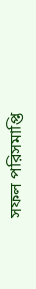সফল পরিসমাপ্তি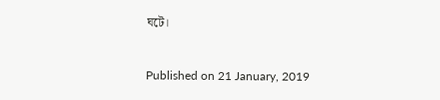ঘটে।

Published on 21 January, 2019